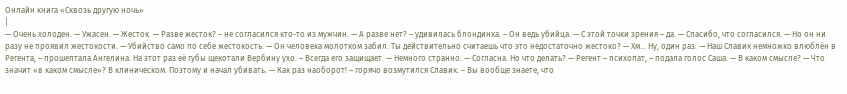Онлайн книга «Сквозь другую ночь»
|
— Очень холоден. — Ужасен. — Жесток. — Разве жесток? – не согласился кто-то из мужчин. — А разве нет? – удивилась блондинка. – Он ведь убийца. — С этой точки зрения – да. — Спасибо, что согласился. — Но он ни разу не проявил жестокости. — Убийство само по себе жестокость. — Он человека молотком забил. Ты действительно считаешь что это недостаточно жестоко? — Хм… Ну, один раз. — Наш Славик немножко влюблён в Регента, – прошептала Ангелина. На этот раз её губы щекотали Вербину ухо. – Всегда его защищает. — Немного странно. — Согласна. Но что делать? — Регент – психопат, – подала голос Саша. — В каком смысле? — Что значит «в каком смысле»? В клиническом. Поэтому и начал убивать. — Как раз наоборот! – горячо возмутился Славик. – Вы вообще знаете, что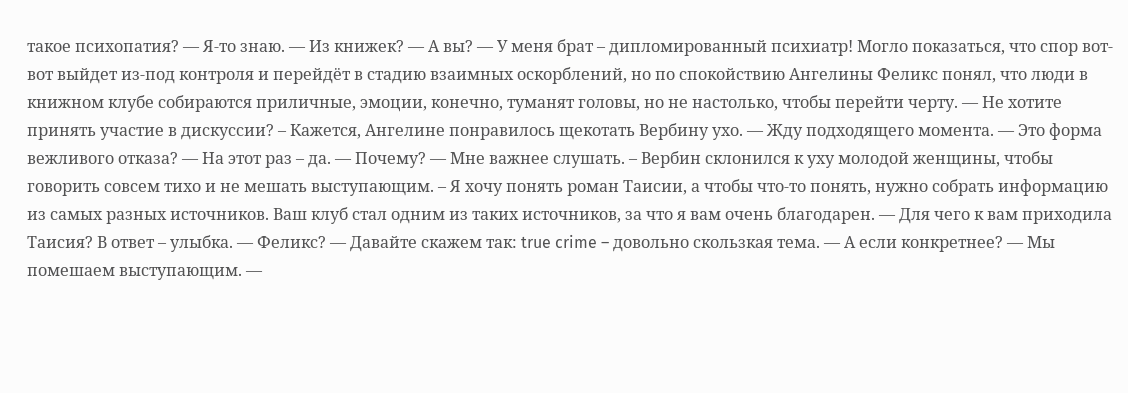такое психопатия? — Я-то знаю. — Из книжек? — А вы? — У меня брат – дипломированный психиатр! Могло показаться, что спор вот-вот выйдет из-под контроля и перейдёт в стадию взаимных оскорблений, но по спокойствию Ангелины Феликс понял, что люди в книжном клубе собираются приличные, эмоции, конечно, туманят головы, но не настолько, чтобы перейти черту. — Не хотите принять участие в дискуссии? – Кажется, Ангелине понравилось щекотать Вербину ухо. — Жду подходящего момента. — Это форма вежливого отказа? — На этот раз – да. — Почему? — Мне важнее слушать. – Вербин склонился к уху молодой женщины, чтобы говорить совсем тихо и не мешать выступающим. – Я хочу понять роман Таисии, а чтобы что-то понять, нужно собрать информацию из самых разных источников. Ваш клуб стал одним из таких источников, за что я вам очень благодарен. — Для чего к вам приходила Таисия? В ответ – улыбка. — Феликс? — Давайте скажем так: true crime – довольно скользкая тема. — А если конкретнее? — Мы помешаем выступающим. —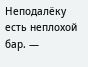Неподалёку есть неплохой бар. —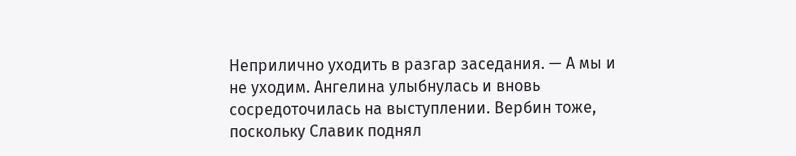Неприлично уходить в разгар заседания. — А мы и не уходим. Ангелина улыбнулась и вновь сосредоточилась на выступлении. Вербин тоже, поскольку Славик поднял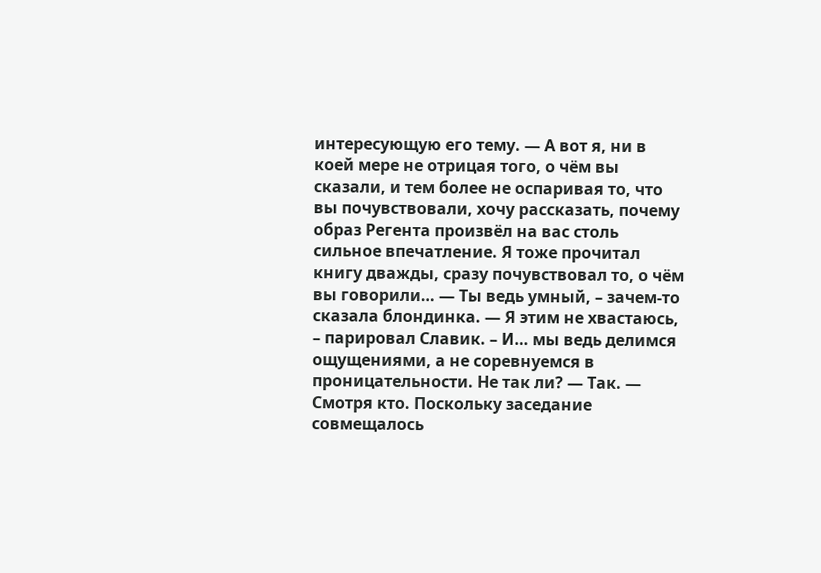интересующую его тему. — А вот я, ни в коей мере не отрицая того, о чём вы сказали, и тем более не оспаривая то, что вы почувствовали, хочу рассказать, почему образ Регента произвёл на вас столь сильное впечатление. Я тоже прочитал книгу дважды, сразу почувствовал то, о чём вы говорили… — Ты ведь умный, – зачем-то сказала блондинка. — Я этим не хвастаюсь, – парировал Славик. – И… мы ведь делимся ощущениями, а не соревнуемся в проницательности. Не так ли? — Так. — Смотря кто. Поскольку заседание совмещалось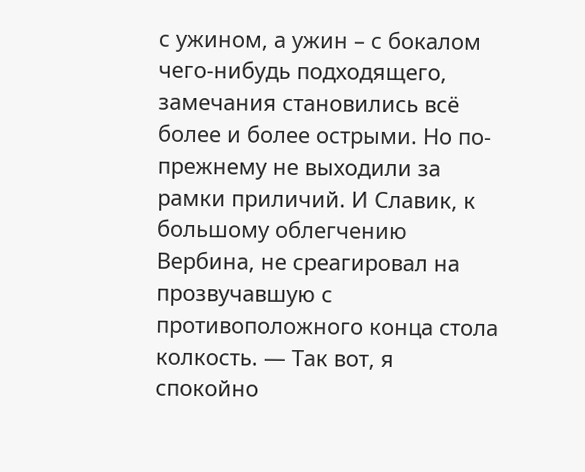с ужином, а ужин – с бокалом чего-нибудь подходящего, замечания становились всё более и более острыми. Но по-прежнему не выходили за рамки приличий. И Славик, к большому облегчению Вербина, не среагировал на прозвучавшую с противоположного конца стола колкость. — Так вот, я спокойно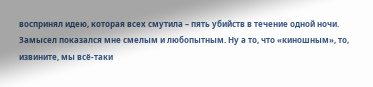воспринял идею, которая всех смутила – пять убийств в течение одной ночи. Замысел показался мне смелым и любопытным. Ну а то, что «киношным», то, извините, мы всё-таки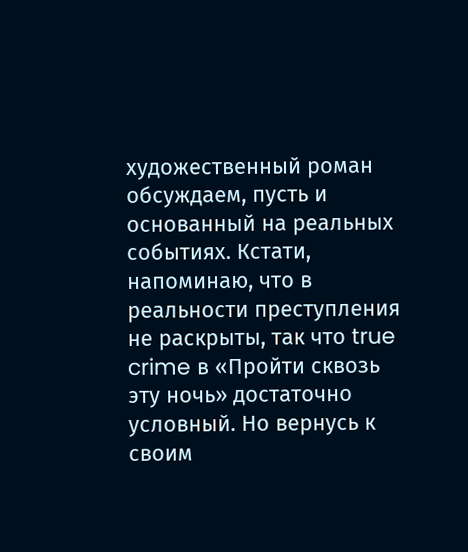художественный роман обсуждаем, пусть и основанный на реальных событиях. Кстати, напоминаю, что в реальности преступления не раскрыты, так что true crime в «Пройти сквозь эту ночь» достаточно условный. Но вернусь к своим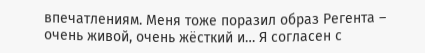впечатлениям. Меня тоже поразил образ Регента – очень живой, очень жёсткий и… Я согласен с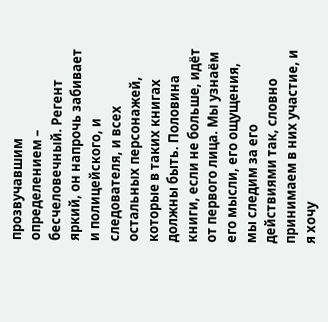прозвучавшим определением – бесчеловечный. Регент яркий, он напрочь забивает и полицейского, и следователя, и всех остальных персонажей, которые в таких книгах должны быть. Половина книги, если не больше, идёт от первого лица. Мы узнаём его мысли, его ощущения, мы следим за его действиями так, словно принимаем в них участие, и я хочу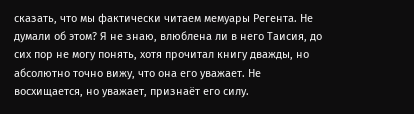сказать, что мы фактически читаем мемуары Регента. Не думали об этом? Я не знаю, влюблена ли в него Таисия, до сих пор не могу понять, хотя прочитал книгу дважды, но абсолютно точно вижу, что она его уважает. Не восхищается, но уважает, признаёт его силу.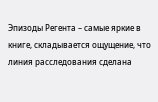Эпизоды Регента – самые яркие в книге, складывается ощущение, что линия расследования сделана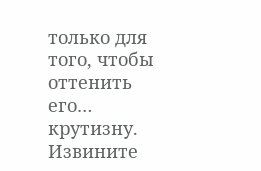только для того, чтобы оттенить его… крутизну. Извините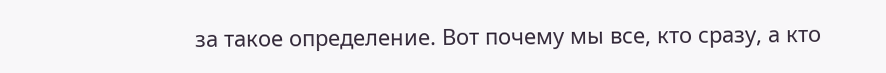за такое определение. Вот почему мы все, кто сразу, а кто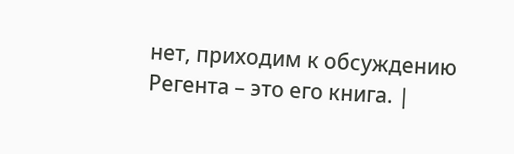нет, приходим к обсуждению Регента – это его книга. |